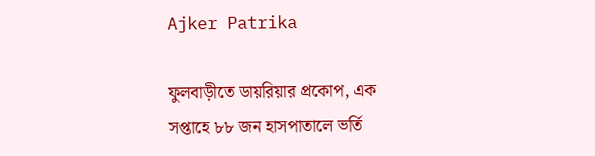Ajker Patrika

ফুলবাড়ীতে ডায়রিয়ার প্রকোপ, এক সপ্তাহে ৮৮ জন হাসপাতালে ভর্তি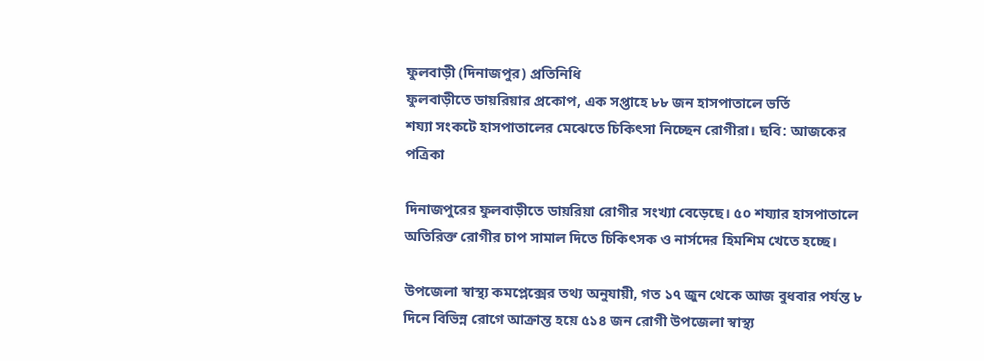ফুলবাড়ী (দিনাজপুর) প্রতিনিধি
ফুলবাড়ীতে ডায়রিয়ার প্রকোপ, এক সপ্তাহে ৮৮ জন হাসপাতালে ভর্তি
শয্যা সংকটে হাসপাতালের মেঝেতে চিকিৎসা নিচ্ছেন রোগীরা। ছবি: আজকের পত্রিকা

দিনাজপুরের ফুলবাড়ীতে ডায়রিয়া রোগীর সংখ্যা বেড়েছে। ৫০ শয্যার হাসপাতালে অতিরিক্ত রোগীর চাপ সামাল দিতে চিকিৎসক ও নার্সদের হিমশিম খেতে হচ্ছে।

উপজেলা স্বাস্থ্য কমপ্লেক্সের তথ্য অনুযায়ী, গত ১৭ জুন থেকে আজ বুধবার পর্যন্ত ৮ দিনে বিভিন্ন রোগে আক্রান্ত হয়ে ৫১৪ জন রোগী উপজেলা স্বাস্থ্য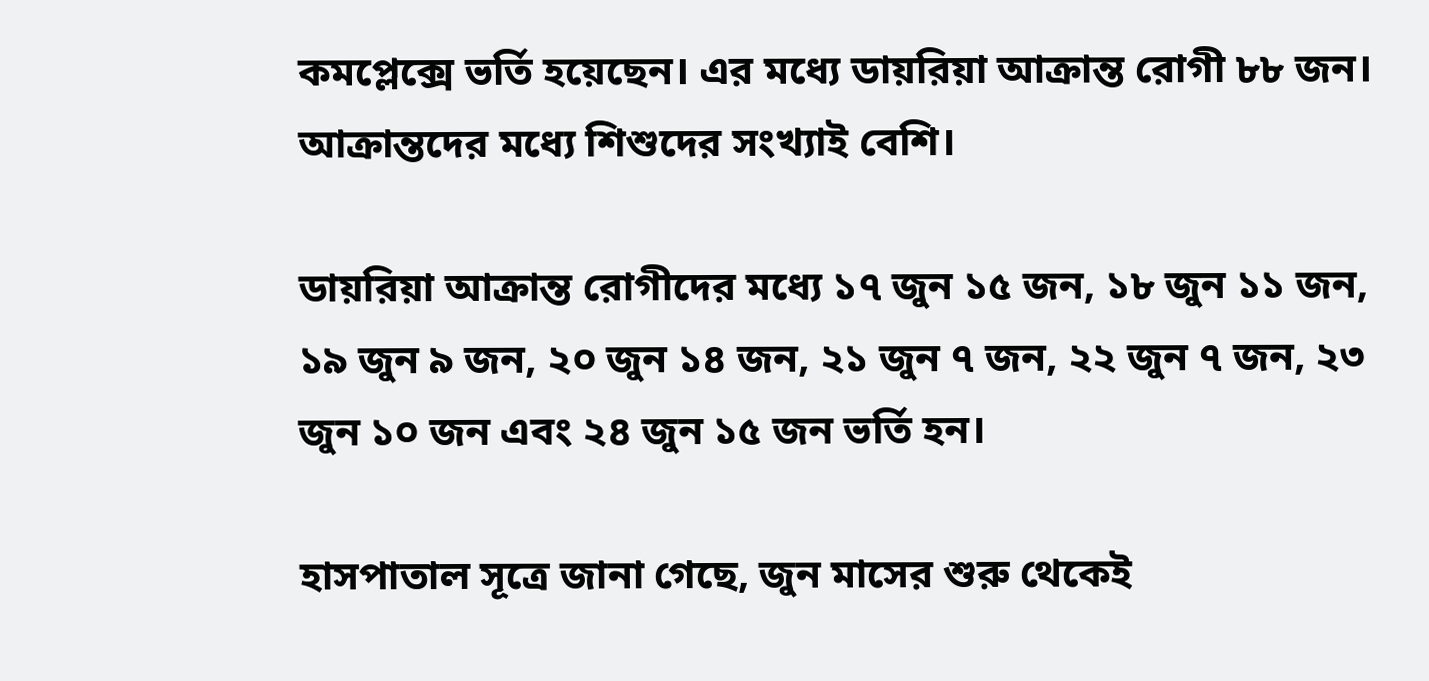কমপ্লেক্সে ভর্তি হয়েছেন। এর মধ্যে ডায়রিয়া আক্রান্ত রোগী ৮৮ জন। আক্রান্তদের মধ্যে শিশুদের সংখ্যাই বেশি।

ডায়রিয়া আক্রান্ত রোগীদের মধ্যে ১৭ জুন ১৫ জন, ১৮ জুন ১১ জন, ১৯ জুন ৯ জন, ২০ জুন ১৪ জন, ২১ জুন ৭ জন, ২২ জুন ৭ জন, ২৩ জুন ১০ জন এবং ২৪ জুন ১৫ জন ভর্তি হন।

হাসপাতাল সূত্রে জানা গেছে, জুন মাসের শুরু থেকেই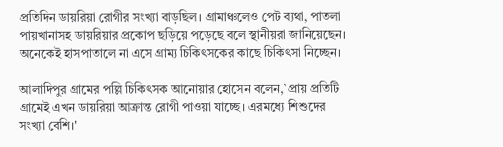প্রতিদিন ডায়রিয়া রোগীর সংখ্যা বাড়ছিল। গ্রামাঞ্চলেও পেট ব্যথা, পাতলা পায়খানাসহ ডায়রিয়ার প্রকোপ ছড়িয়ে পড়েছে বলে স্থানীয়রা জানিয়েছেন। অনেকেই হাসপাতালে না এসে গ্রাম্য চিকিৎসকের কাছে চিকিৎসা নিচ্ছেন।

আলাদিপুর গ্রামের পল্লি চিকিৎসক আনোয়ার হোসেন বলেন,`প্রায় প্রতিটি গ্রামেই এখন ডায়রিয়া আক্রান্ত রোগী পাওয়া যাচ্ছে। এরমধ্যে শিশুদের সংখ্যা বেশি।'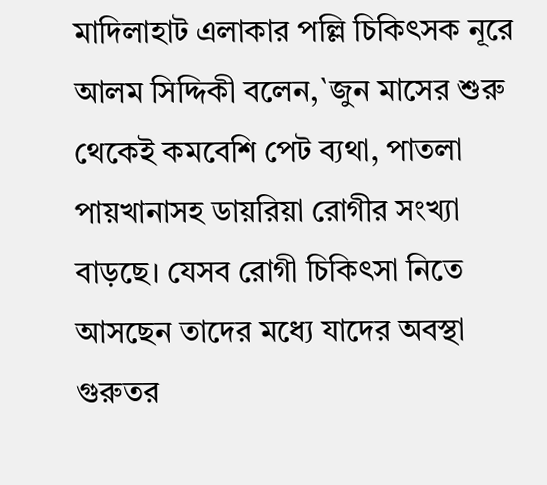মাদিলাহাট এলাকার পল্লি চিকিৎসক নূরে আলম সিদ্দিকী বলেন,`জুন মাসের শুরু থেকেই কমবেশি পেট ব্যথা, পাতলা পায়খানাসহ ডায়রিয়া রোগীর সংখ্যা বাড়ছে। যেসব রোগী চিকিৎসা নিতে আসছেন তাদের মধ্যে যাদের অবস্থা গুরুতর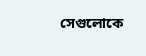সেগুলোকে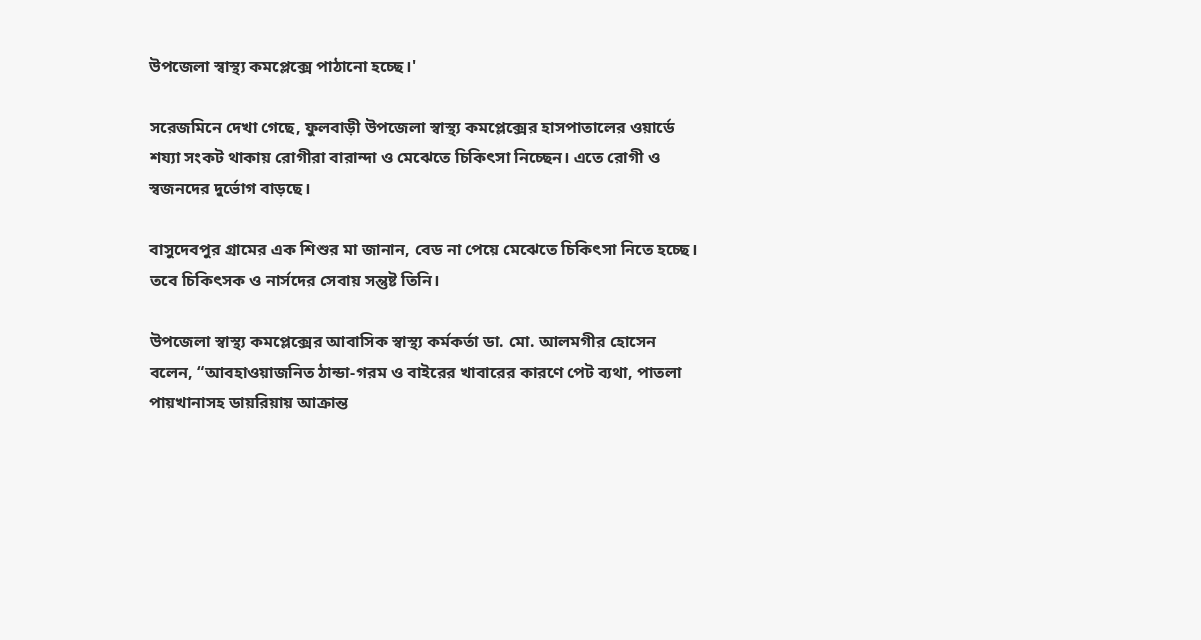উপজেলা স্বাস্থ্য কমপ্লেক্সে পাঠানো হচ্ছে।'

সরেজমিনে দেখা গেছে, ফুলবাড়ী উপজেলা স্বাস্থ্য কমপ্লেক্সের হাসপাতালের ওয়ার্ডে শয্যা সংকট থাকায় রোগীরা বারান্দা ও মেঝেতে চিকিৎসা নিচ্ছেন। এতে রোগী ও স্বজনদের দুর্ভোগ বাড়ছে।

বাসুদেবপুর গ্রামের এক শিশুর মা জানান, বেড না পেয়ে মেঝেতে চিকিৎসা নিতে হচ্ছে। তবে চিকিৎসক ও নার্সদের সেবায় সন্তুষ্ট তিনি।

উপজেলা স্বাস্থ্য কমপ্লেক্সের আবাসিক স্বাস্থ্য কর্মকর্তা ডা. মো. আলমগীর হোসেন বলেন, “আবহাওয়াজনিত ঠান্ডা-গরম ও বাইরের খাবারের কারণে পেট ব্যথা, পাতলা পায়খানাসহ ডায়রিয়ায় আক্রান্ত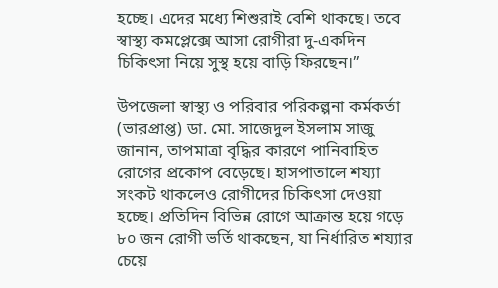হচ্ছে। এদের মধ্যে শিশুরাই বেশি থাকছে। তবে স্বাস্থ্য কমপ্লেক্সে আসা রোগীরা দু-একদিন চিকিৎসা নিয়ে সুস্থ হয়ে বাড়ি ফিরছেন।”

উপজেলা স্বাস্থ্য ও পরিবার পরিকল্পনা কর্মকর্তা (ভারপ্রাপ্ত) ডা. মো. সাজেদুল ইসলাম সাজু জানান, তাপমাত্রা বৃদ্ধির কারণে পানিবাহিত রোগের প্রকোপ বেড়েছে। হাসপাতালে শয্যা সংকট থাকলেও রোগীদের চিকিৎসা দেওয়া হচ্ছে। প্রতিদিন বিভিন্ন রোগে আক্রান্ত হয়ে গড়ে ৮০ জন রোগী ভর্তি থাকছেন, যা নির্ধারিত শয্যার চেয়ে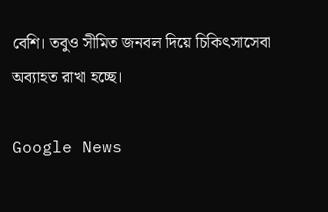বেশি। তবুও সীমিত জনবল দিয়ে চিকিৎসাসেবা অব্যাহত রাখা হচ্ছে।

Google News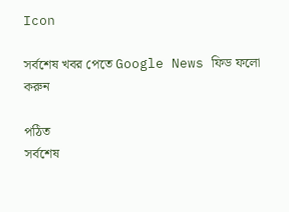Icon

সর্বশেষ খবর পেতে Google News ফিড ফলো করুন

পঠিত
সর্বশেষ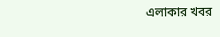এলাকার খবর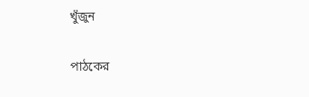খুঁজুন

পাঠকের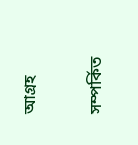আগ্রহ

সম্পর্কিত